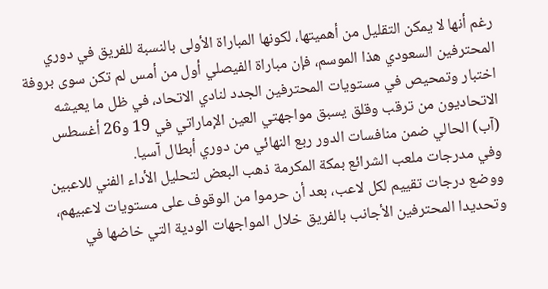رغم أنها لا يمكن التقليل من أهميتها، لكونها المباراة الأولى بالنسبة للفريق في دوري المحترفين السعودي هذا الموسم، فإن مباراة الفيصلي أول من أمس لم تكن سوى بروفة اختبار وتمحيص في مستويات المحترفين الجدد لنادي الاتحاد، في ظل ما يعيشه الاتحاديون من ترقب وقلق يسبق مواجهتي العين الإماراتي في 19 و26 أغسطس (آب) الحالي ضمن منافسات الدور ربع النهائي من دوري أبطال آسيا.
وفي مدرجات ملعب الشرائع بمكة المكرمة ذهب البعض لتحليل الأداء الفني للاعبين ووضع درجات تقييم لكل لاعب، بعد أن حرموا من الوقوف على مستويات لاعبيهم، وتحديدا المحترفين الأجانب بالفريق خلال المواجهات الودية التي خاضها في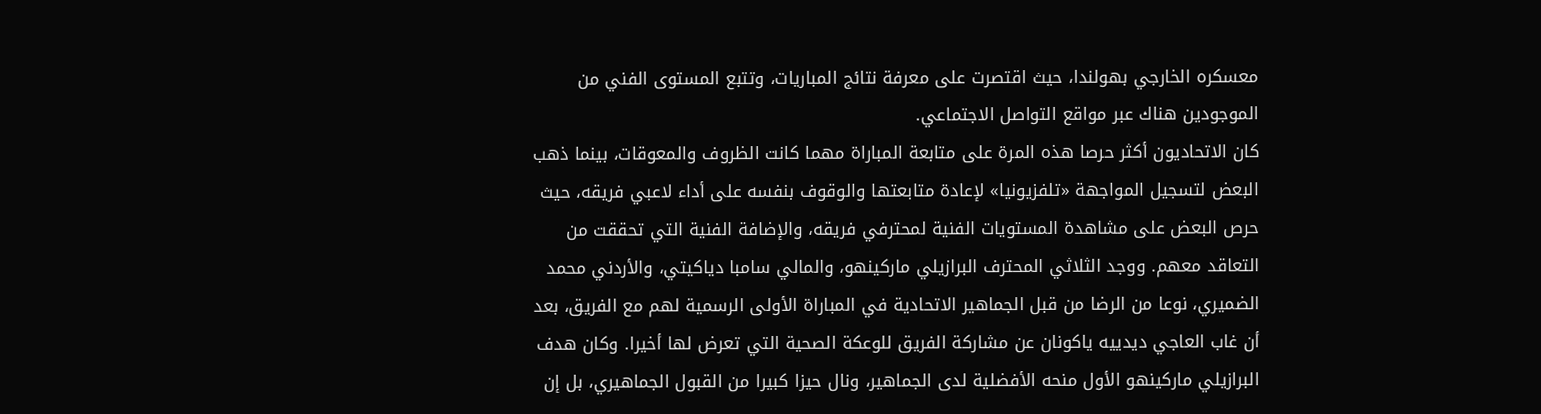معسكره الخارجي بهولندا، حيث اقتصرت على معرفة نتائج المباريات، وتتبع المستوى الفني من الموجودين هناك عبر مواقع التواصل الاجتماعي.
كان الاتحاديون أكثر حرصا هذه المرة على متابعة المباراة مهما كانت الظروف والمعوقات، بينما ذهب البعض لتسجيل المواجهة «تلفزيونيا» لإعادة متابعتها والوقوف بنفسه على أداء لاعبي فريقه، حيث حرص البعض على مشاهدة المستويات الفنية لمحترفي فريقه، والإضافة الفنية التي تحققت من التعاقد معهم. ووجد الثلاثي المحترف البرازيلي ماركينهو، والمالي سامبا دياكيتي، والأردني محمد الضميري، نوعا من الرضا من قبل الجماهير الاتحادية في المباراة الأولى الرسمية لهم مع الفريق، بعد أن غاب العاجي ديدييه ياكونان عن مشاركة الفريق للوعكة الصحية التي تعرض لها أخيرا. وكان هدف البرازيلي ماركينهو الأول منحه الأفضلية لدى الجماهير، ونال حيزا كبيرا من القبول الجماهيري، بل إن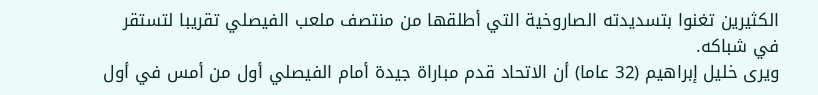الكثيرين تغنوا بتسديدته الصاروخية التي أطلقها من منتصف ملعب الفيصلي تقريبا لتستقر في شباكه.
ويرى خليل إبراهيم (32 عاما) أن الاتحاد قدم مباراة جيدة أمام الفيصلي أول من أمس في أول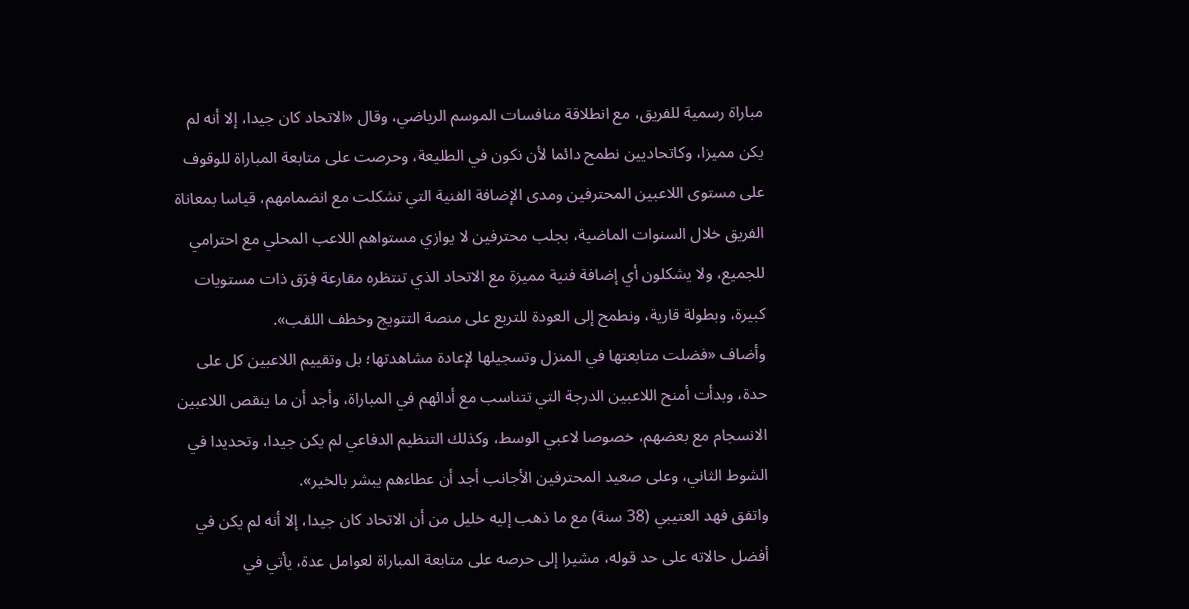مباراة رسمية للفريق، مع انطلاقة منافسات الموسم الرياضي، وقال «الاتحاد كان جيدا، إلا أنه لم يكن مميزا، وكاتحاديين نطمح دائما لأن نكون في الطليعة، وحرصت على متابعة المباراة للوقوف على مستوى اللاعبين المحترفين ومدى الإضافة الفنية التي تشكلت مع انضمامهم، قياسا بمعاناة الفريق خلال السنوات الماضية، بجلب محترفين لا يوازي مستواهم اللاعب المحلي مع احترامي للجميع، ولا يشكلون أي إضافة فنية مميزة مع الاتحاد الذي تنتظره مقارعة فِرَق ذات مستويات كبيرة، وبطولة قارية، ونطمح إلى العودة للتربع على منصة التتويج وخطف اللقب».
وأضاف «فضلت متابعتها في المنزل وتسجيلها لإعادة مشاهدتها؛ بل وتقييم اللاعبين كل على حدة، وبدأت أمنح اللاعبين الدرجة التي تتناسب مع أدائهم في المباراة، وأجد أن ما ينقص اللاعبين الانسجام مع بعضهم، خصوصا لاعبي الوسط، وكذلك التنظيم الدفاعي لم يكن جيدا، وتحديدا في الشوط الثاني، وعلى صعيد المحترفين الأجانب أجد أن عطاءهم يبشر بالخير».
واتفق فهد العتيبي (38 سنة) مع ما ذهب إليه خليل من أن الاتحاد كان جيدا، إلا أنه لم يكن في أفضل حالاته على حد قوله، مشيرا إلى حرصه على متابعة المباراة لعوامل عدة، يأتي في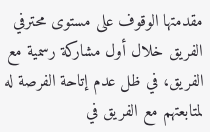مقدمتها الوقوف على مستوى محترفي الفريق خلال أول مشاركة رسمية مع الفريق، في ظل عدم إتاحة الفرصة له لمتابعتهم مع الفريق في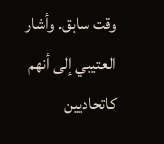وقت سابق. وأشار العتيبي إلى أنهم كاتحاديين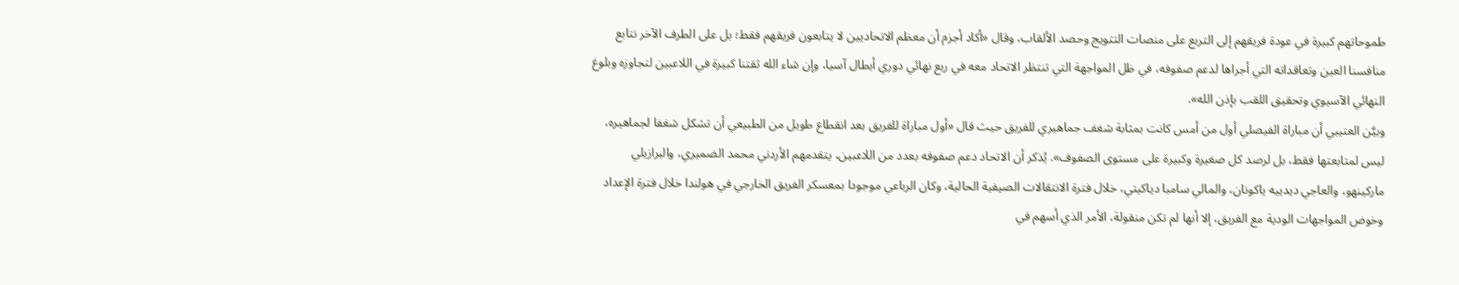طموحاتهم كبيرة في عودة فريقهم إلى التربع على منصات التتويج وحصد الألقاب، وقال «أكاد أجزم أن معظم الاتحاديين لا يتابعون فريقهم فقط؛ بل على الطرف الآخر نتابع منافسنا العين وتعاقداته التي أجراها لدعم صفوفه، في ظل المواجهة التي تنتظر الاتحاد معه في ربع نهائي دوري أبطال آسيا، وإن شاء الله ثقتنا كبيرة في اللاعبين لتجاوزه وبلوغ النهائي الآسيوي وتحقيق اللقب بإذن الله».
وبيَّن العتيبي أن مباراة الفيصلي أول من أمس كانت بمثابة شغف جماهيري للفريق حيث قال «أول مباراة للفريق بعد انقطاع طويل من الطبيعي أن تشكل شغفا لجماهيره، ليس لمتابعتها فقط، بل لرصد كل صغيرة وكبيرة على مستوى الصفوف». يُذكر أن الاتحاد دعم صفوفه بعدد من اللاعبين، يتقدمهم الأردني محمد الضميري، والبرازيلي ماركينهو، والعاجي ديدييه ياكونان، والمالي سامبا دياكيتي، خلال فترة الانتقالات الصيفية الحالية، وكان الرباعي موجودا بمعسكر الفريق الخارجي في هولندا خلال فترة الإعداد وخوض المواجهات الودية مع الفريق، إلا أنها لم تكن منقولة، الأمر الذي أسهم في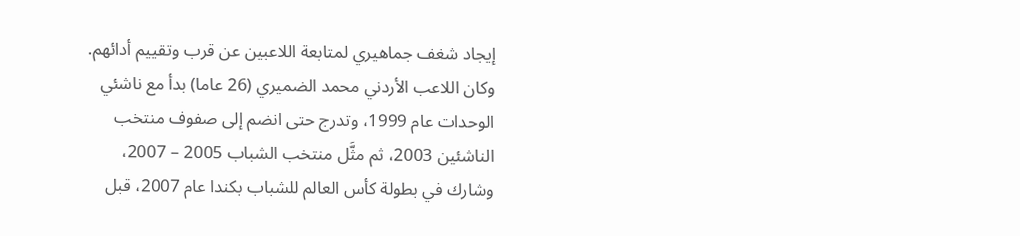إيجاد شغف جماهيري لمتابعة اللاعبين عن قرب وتقييم أدائهم.
وكان اللاعب الأردني محمد الضميري (26 عاما) بدأ مع ناشئي الوحدات عام 1999، وتدرج حتى انضم إلى صفوف منتخب الناشئين 2003، ثم مثَّل منتخب الشباب 2005 – 2007، وشارك في بطولة كأس العالم للشباب بكندا عام 2007، قبل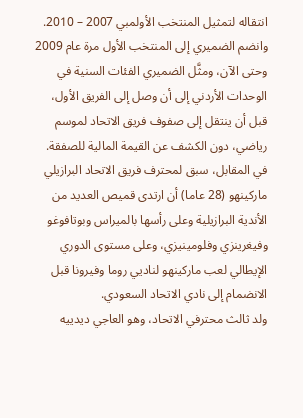انتقاله لتمثيل المنتخب الأولمبي 2007 – 2010. وانضم الضميري إلى المنتخب الأول مرة عام 2009 وحتى الآن، ومثَّل الضميري الفئات السنية في الوحدات الأردني إلى أن وصل إلى الفريق الأول، قبل أن ينتقل إلى صفوف فريق الاتحاد لموسم رياضي، دون الكشف عن القيمة المالية للصفقة.
في المقابل، سبق لمحترف فريق الاتحاد البرازيلي ماركينهو (28 عاما) أن ارتدى قميص العديد من الأندية البرازيلية وعلى رأسها بالميراس وبوتافوغو وفيغرينزي وفلومينيزي، وعلى مستوى الدوري الإيطالي لعب ماركينهو لناديي روما وفيرونا قبل الانضمام إلى نادي الاتحاد السعودي.
ولد ثالث محترفي الاتحاد، وهو العاجي ديدييه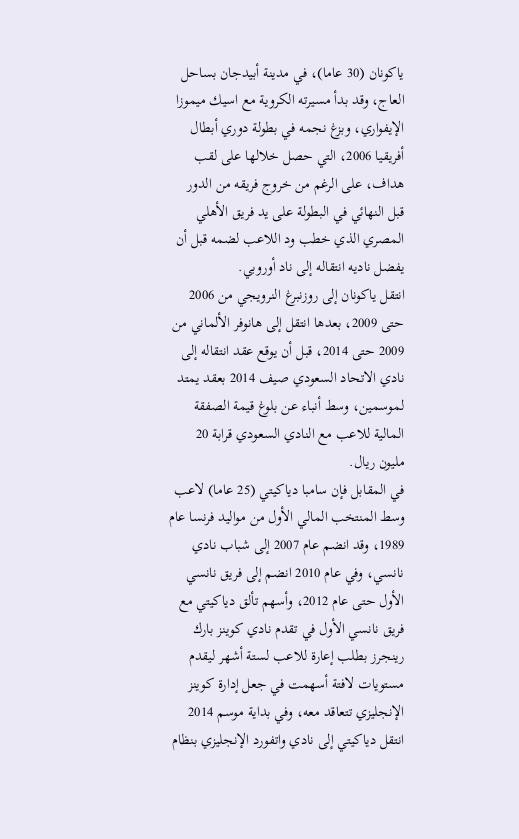ياكونان (30 عاما)، في مدينة أبيدجان بساحل العاج، وقد بدأ مسيرته الكروية مع اسيك ميموزا الإيفواري، وبزغ نجمه في بطولة دوري أبطال أفريقيا 2006، التي حصل خلالها على لقب هداف، على الرغم من خروج فريقه من الدور قبل النهائي في البطولة على يد فريق الأهلي المصري الذي خطب ود اللاعب لضمه قبل أن يفضل ناديه انتقاله إلى ناد أوروبي.
انتقل ياكونان إلى روزنبرغ النرويجي من 2006 حتى 2009، بعدها انتقل إلى هانوفر الألماني من 2009 حتى 2014، قبل أن يوقع عقد انتقاله إلى نادي الاتحاد السعودي صيف 2014 بعقد يمتد لموسمين، وسط أنباء عن بلوغ قيمة الصفقة المالية للاعب مع النادي السعودي قرابة 20 مليون ريال.
في المقابل فإن سامبا دياكيتي (25 عاما) لاعب وسط المنتخب المالي الأول من مواليد فرنسا عام 1989، وقد انضم عام 2007 إلى شباب نادي نانسي، وفي عام 2010 انضم إلى فريق نانسي الأول حتى عام 2012، وأسهم تألق دياكيتي مع فريق نانسي الأول في تقدم نادي كوينز بارك رينجرز بطلب إعارة للاعب لستة أشهر ليقدم مستويات لافتة أسهمت في جعل إدارة كوينز الإنجليزي تتعاقد معه، وفي بداية موسم 2014 انتقل دياكيتي إلى نادي واتفورد الإنجليزي بنظام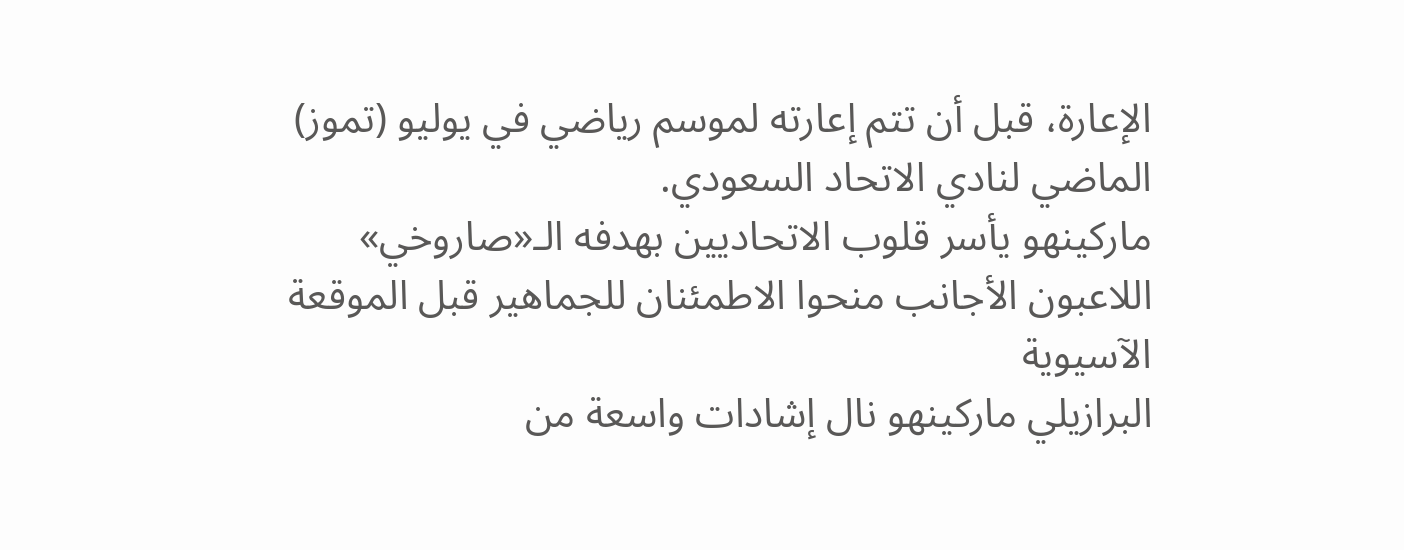الإعارة، قبل أن تتم إعارته لموسم رياضي في يوليو (تموز) الماضي لنادي الاتحاد السعودي.
ماركينهو يأسر قلوب الاتحاديين بهدفه الـ«صاروخي»
اللاعبون الأجانب منحوا الاطمئنان للجماهير قبل الموقعة الآسيوية
البرازيلي ماركينهو نال إشادات واسعة من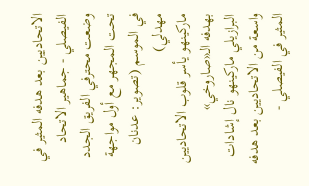الاتحاديين بعد هدفه المثير في الفيصلي - جماهير الاتحاد وضعت محترفي الفريق الجدد تحت المجهر مع أول مواجهة في الموسم (تصوير: عدنان مهدلي)
ماركينهو يأسر قلوب الاتحاديين بهدفه الـ«صاروخي»
البرازيلي ماركينهو نال إشادات واسعة من الاتحاديين بعد هدفه المثير في الفيصلي -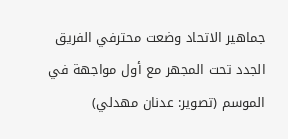جماهير الاتحاد وضعت محترفي الفريق الجدد تحت المجهر مع أول مواجهة في الموسم (تصوير: عدنان مهدلي)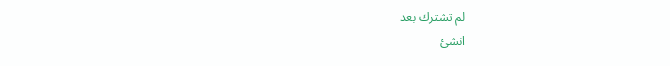لم تشترك بعد
انشئ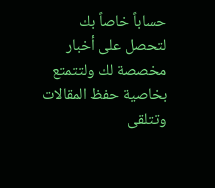حساباً خاصاً بك لتحصل على أخبار مخصصة لك ولتتمتع بخاصية حفظ المقالات وتتلقى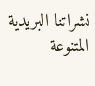نشراتنا البريدية المتنوعة